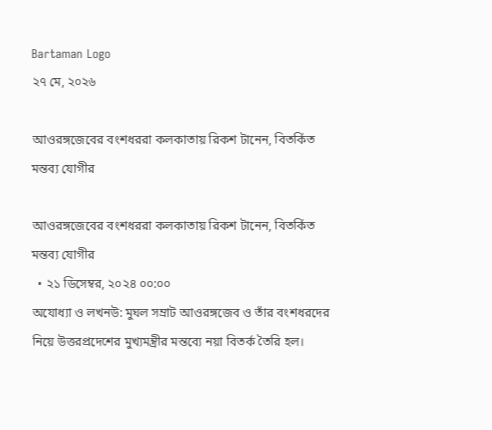Bartaman Logo
২৭ মে, ২০২৬

আওরঙ্গজেবের বংশধররা কলকাতায় রিকশ টানেন, বিতর্কিত মন্তব্য যোগীর

আওরঙ্গজেবের বংশধররা কলকাতায় রিকশ টানেন, বিতর্কিত মন্তব্য যোগীর
  • ২১ ডিসেম্বর, ২০২৪ ০০:০০
অযোধ্যা ও লখনউ: মুঘল সম্রাট আওরঙ্গজেব ও তাঁর বংশধরদের নিয়ে উত্তরপ্রদেশের মুখ্যমন্ত্রীর মন্তব্যে নয়া বিতর্ক তৈরি হল।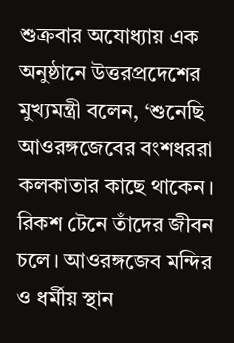শুক্রবার অযোধ্যায় এক অনুষ্ঠানে উত্তরপ্রদেশের মুখ্যমন্ত্রী বলেন, ‘শুনেছি আওরঙ্গজেবের বংশধররা কলকাতার কাছে থাকেন। রিকশ টেনে তাঁদের জীবন চলে। আওরঙ্গজেব মন্দির ও ধর্মীয় স্থান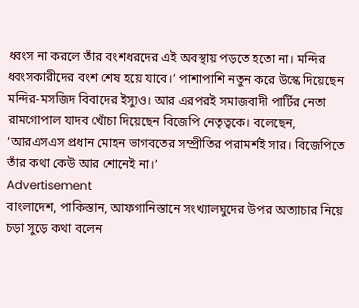ধ্বংস না করলে তাঁর বংশধরদের এই অবস্থায় পড়তে হতো না। মন্দির ধ্বংসকারীদের বংশ শেষ হয়ে যাবে।’ পাশাপাশি নতুন করে উস্কে দিয়েছেন মন্দির-মসজিদ বিবাদের ইস্যুও। আর এরপরই সমাজবাদী পার্টির নেতা রামগোপাল যাদব খোঁচা দিয়েছেন বিজেপি নেতৃত্বকে। বলেছেন, ‘আরএসএস প্রধান মোহন ভাগবতের সম্প্রীতির পরামর্শই সার। বিজেপিতে তাঁর কথা কেউ আর শোনেই না।’
Advertisement
বাংলাদেশ, পাকিস্তান, আফগানিস্তানে সংখ্যালঘুদের উপর অত্যাচার নিয়ে চড়া সুড়ে কথা বলেন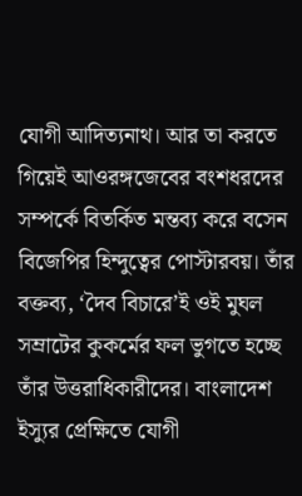যোগী আদিত্যনাথ। আর তা করতে গিয়েই আওরঙ্গজেবের বংশধরদের সম্পর্কে বিতর্কিত মন্তব্য করে বসেন বিজেপির হিন্দুত্বের পোস্টারবয়। তাঁর বক্তব্য, ‘দৈব বিচারে’ই ওই মুঘল সম্রাটের কুকর্মের ফল ভুগতে হচ্ছে তাঁর উত্তরাধিকারীদের। বাংলাদেশ ইস্যুর প্রেক্ষিতে যোগী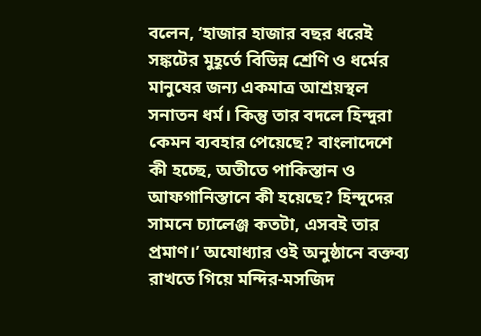বলেন, ‘হাজার হাজার বছর ধরেই সঙ্কটের মুহূর্তে বিভিন্ন শ্রেণি ও ধর্মের মানুষের জন্য একমাত্র আশ্রয়স্থল সনাতন ধর্ম। কিন্তু তার বদলে হিন্দুরা কেমন ব্যবহার পেয়েছে? বাংলাদেশে কী হচ্ছে, অতীতে পাকিস্তান ও আফগানিস্তানে কী হয়েছে? হিন্দুদের সামনে চ্যালেঞ্জ কতটা, এসবই তার প্রমাণ।’ অযোধ্যার ওই অনুষ্ঠানে বক্তব্য রাখতে গিয়ে মন্দির-মসজিদ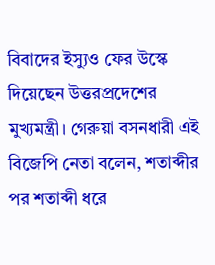বিবাদের ইস্যুও ফের উস্কে দিয়েছেন উত্তরপ্রদেশের মুখ্যমন্ত্রী। গেরুয়া বসনধারী এই বিজেপি নেতা বলেন, শতাব্দীর পর শতাব্দী ধরে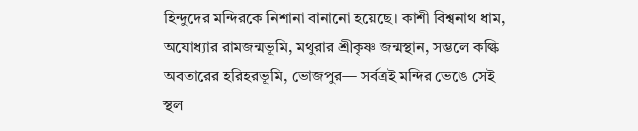হিন্দুদের মন্দিরকে নিশানা বানানো হয়েছে। কাশী বিশ্বনাথ ধাম, অযোধ্যার রামজন্মভূমি, মথুরার শ্রীকৃষ্ণ জন্মস্থান, সম্ভলে কল্কি অবতারের হরিহরভূমি, ভোজপুর— সর্বত্রই মন্দির ভেঙে সেই স্থল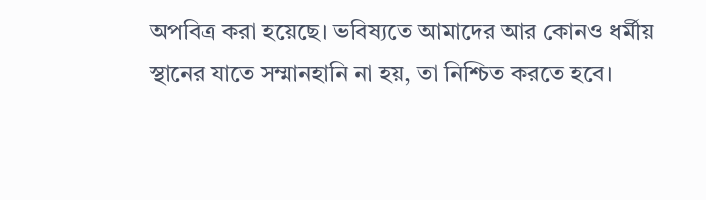অপবিত্র করা হয়েছে। ভবিষ্যতে আমাদের আর কোনও ধর্মীয় স্থানের যাতে সম্মানহানি না হয়, তা নিশ্চিত করতে হবে।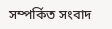সম্পর্কিত সংবাদ